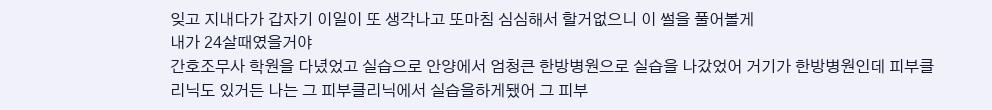잊고 지내다가 갑자기 이일이 또 생각나고 또마침 심심해서 할거없으니 이 썰을 풀어볼게
내가 24살때였을거야
간호조무사 학원을 다녔었고 실습으로 안양에서 엄청큰 한방병원으로 실습을 나갔었어 거기가 한방병원인데 피부클리닉도 있거든 나는 그 피부클리닉에서 실습을하게됐어 그 피부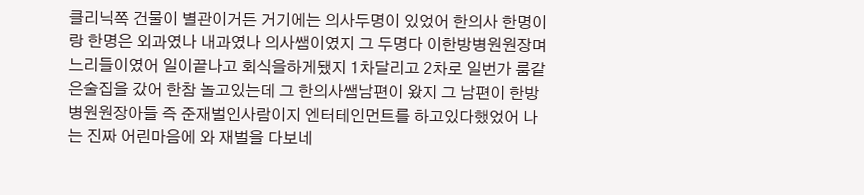클리닉쪽 건물이 별관이거든 거기에는 의사두명이 있었어 한의사 한명이랑 한명은 외과였나 내과였나 의사쌤이였지 그 두명다 이한방병원원장며느리들이였어 일이끝나고 회식을하게됐지 1차달리고 2차로 일번가 룸같은술집을 갔어 한참 놀고있는데 그 한의사쌤남편이 왔지 그 남편이 한방병원원장아들 즉 준재벌인사람이지 엔터테인먼트를 하고있다했었어 나는 진짜 어린마음에 와 재벌을 다보네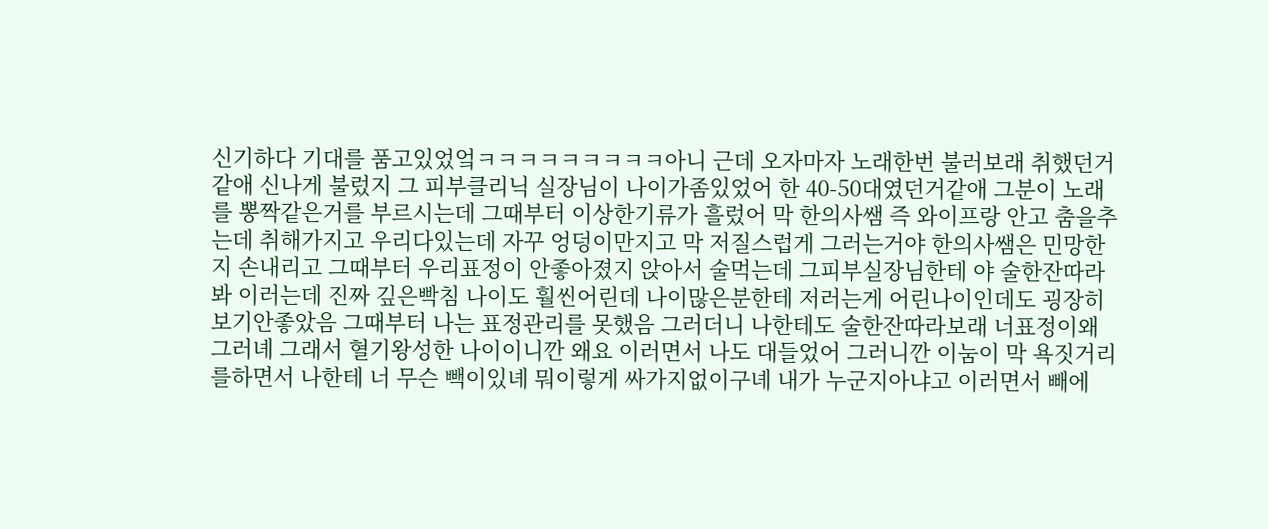신기하다 기대를 품고있었엌ㅋㅋㅋㅋㅋㅋㅋㅋㅋ아니 근데 오자마자 노래한번 불러보래 취했던거같애 신나게 불렀지 그 피부클리닉 실장님이 나이가좀있었어 한 40-50대였던거같애 그분이 노래를 뽕짝같은거를 부르시는데 그때부터 이상한기류가 흘렀어 막 한의사쌤 즉 와이프랑 안고 춤을추는데 취해가지고 우리다있는데 자꾸 엉덩이만지고 막 저질스럽게 그러는거야 한의사쌤은 민망한지 손내리고 그때부터 우리표정이 안좋아졌지 앉아서 술먹는데 그피부실장님한테 야 술한잔따라봐 이러는데 진짜 깊은빡침 나이도 훨씬어린데 나이많은분한테 저러는게 어린나이인데도 굉장히 보기안좋았음 그때부터 나는 표정관리를 못했음 그러더니 나한테도 술한잔따라보래 너표정이왜그러녜 그래서 혈기왕성한 나이이니깐 왜요 이러면서 나도 대들었어 그러니깐 이눔이 막 욕짓거리를하면서 나한테 너 무슨 빽이있녜 뭐이렇게 싸가지없이구녜 내가 누군지아냐고 이러면서 빼에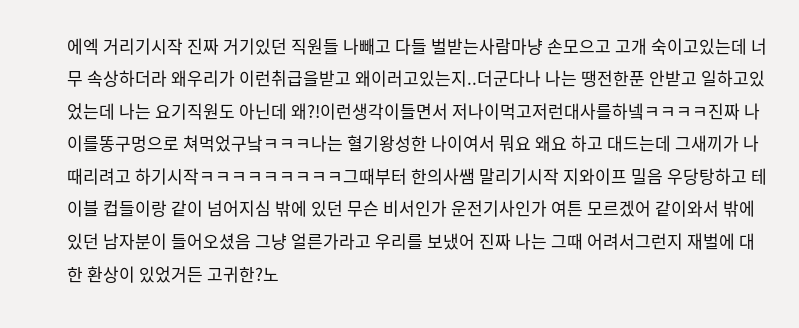에엑 거리기시작 진짜 거기있던 직원들 나빼고 다들 벌받는사람마냥 손모으고 고개 숙이고있는데 너무 속상하더라 왜우리가 이런취급을받고 왜이러고있는지..더군다나 나는 땡전한푼 안받고 일하고있었는데 나는 요기직원도 아닌데 왜?!이런생각이들면서 저나이먹고저런대사를하넼ㅋㅋㅋㅋ진짜 나이를똥구멍으로 쳐먹었구낰ㅋㅋㅋ나는 혈기왕성한 나이여서 뭐요 왜요 하고 대드는데 그새끼가 나때리려고 하기시작ㅋㅋㅋㅋㅋㅋㅋㅋㅋ그때부터 한의사쌤 말리기시작 지와이프 밀음 우당탕하고 테이블 컵들이랑 같이 넘어지심 밖에 있던 무슨 비서인가 운전기사인가 여튼 모르겠어 같이와서 밖에 있던 남자분이 들어오셨음 그냥 얼른가라고 우리를 보냈어 진짜 나는 그때 어려서그런지 재벌에 대한 환상이 있었거든 고귀한?노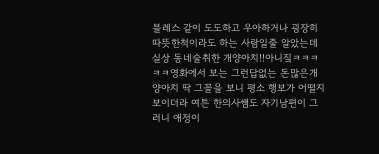블레스 같이 도도하고 우아하거나 굉장히 따뜻한척이라도 하는 사람일줄 알았는데 실상 동네술취한 개양아치!!아니짘ㅋㅋㅋㅋㅋ영화에서 보는 그런답없는 돈많은개양아치 딱 그꼴을 보니 평소 행보가 어떨지 보이더라 여튼 한의사쌤도 자기남편이 그러니 애정이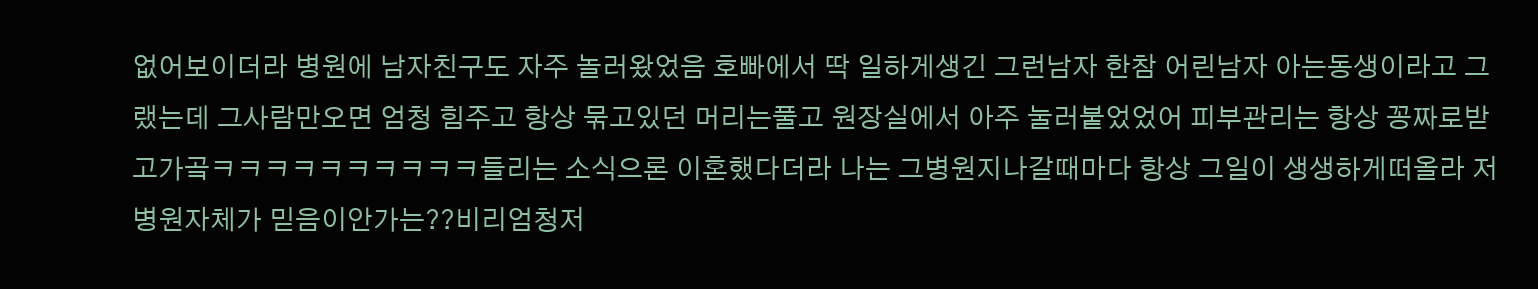없어보이더라 병원에 남자친구도 자주 놀러왔었음 호빠에서 딱 일하게생긴 그런남자 한참 어린남자 아는동생이라고 그랬는데 그사람만오면 엄청 힘주고 항상 묶고있던 머리는풀고 원장실에서 아주 눌러붙었었어 피부관리는 항상 꽁짜로받고가곸ㅋㅋㅋㅋㅋㅋㅋㅋㅋㅋ들리는 소식으론 이혼했다더라 나는 그병원지나갈때마다 항상 그일이 생생하게떠올라 저병원자체가 믿음이안가는??비리엄청저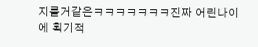지를거같은ㅋㅋㅋㅋㅋㅋㅋ진짜 어린나이에 획기적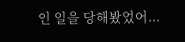인 일을 당해봤었어...